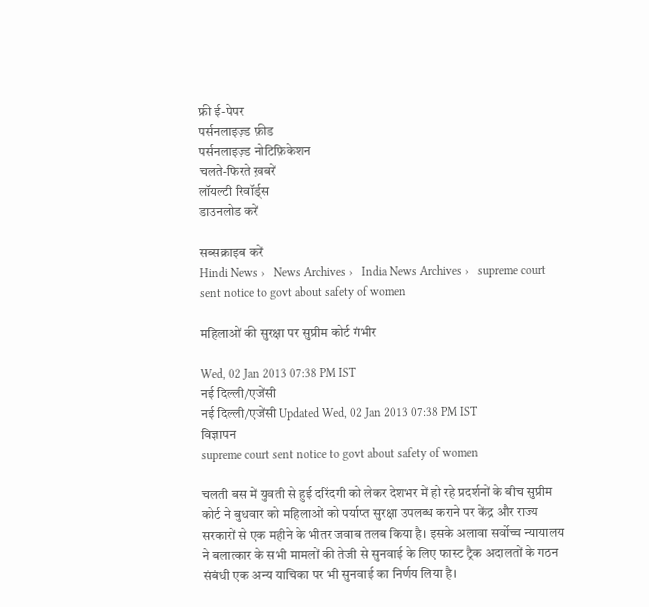फ्री ई-पेपर
पर्सनलाइज़्ड फ़ीड
पर्सनलाइज़्ड नोटिफ़िकेशन
चलते-फिरते ख़बरें
लॉयल्टी रिवॉर्ड्स
डाउनलोड करें

सब्सक्राइब करें
Hindi News ›   News Archives ›   India News Archives ›   supreme court sent notice to govt about safety of women

महिलाओं की सुरक्षा पर सुप्रीम कोर्ट गंभीर

Wed, 02 Jan 2013 07:38 PM IST
नई दिल्ली/एजेंसी
नई दिल्ली/एजेंसी Updated Wed, 02 Jan 2013 07:38 PM IST
विज्ञापन
supreme court sent notice to govt about safety of women

चलती बस में युवती से हुई दरिंदगी को लेकर देशभर में हो रहे प्रदर्शनों के बीच सुप्रीम कोर्ट ने बुधवार को महिलाओं को पर्याप्त सुरक्षा उपलब्ध कराने पर केंद्र और राज्य सरकारों से एक महीने के भीतर जवाब तलब किया है। इसके अलावा सर्वोच्च न्यायालय ने बलात्कार के सभी मामलों की तेजी से सुनवाई के लिए फास्ट ट्रैक अदालतों के गठन संबंधी एक अन्य याचिका पर भी सुनवाई का निर्णय लिया है।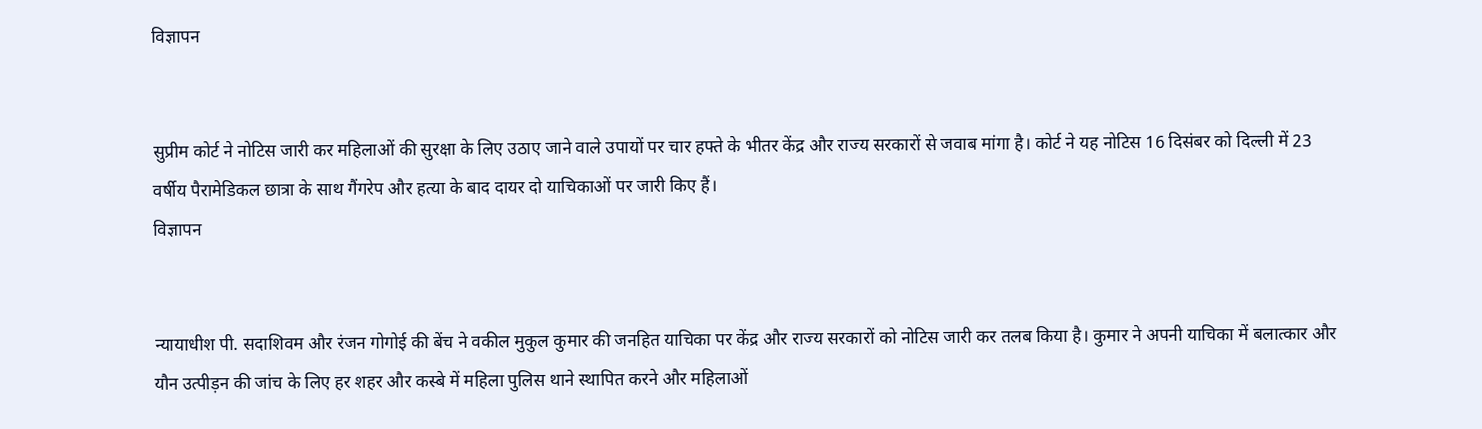विज्ञापन


सुप्रीम कोर्ट ने नोटिस जारी कर महिलाओं की सुरक्षा के लिए उठाए जाने वाले उपायों पर चार हफ्ते के भीतर केंद्र और राज्य सरकारों से जवाब मांगा है। कोर्ट ने यह नोटिस 16 दिसंबर को दिल्ली में 23 वर्षीय पैरामेडिकल छात्रा के साथ गैंगरेप और हत्या के बाद दायर दो याचिकाओं पर जारी किए हैं।
विज्ञापन


न्यायाधीश पी. सदाशिवम और रंजन गोगोई की बेंच ने वकील मुकुल कुमार की जनहित याचिका पर केंद्र और राज्य सरकारों को नोटिस जारी कर तलब किया है। कुमार ने अपनी याचिका में बलात्कार और यौन उत्पीड़न की जांच के लिए हर शहर और कस्बे में महिला पुलिस थाने स्थापित करने और महिलाओं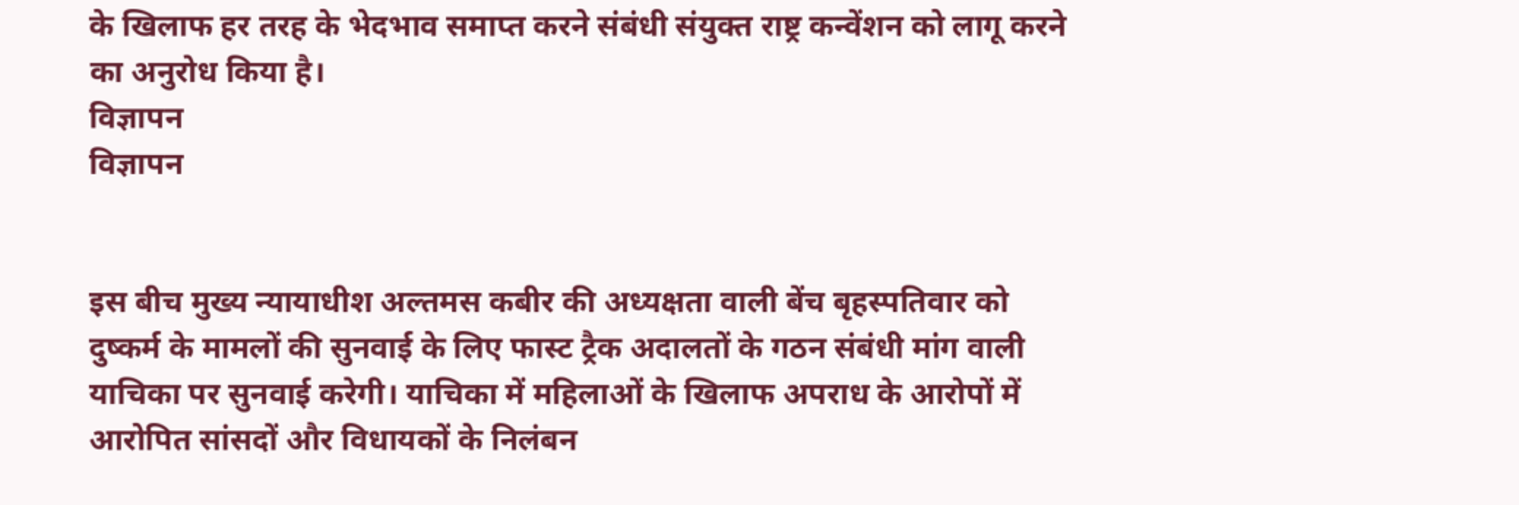के खिलाफ हर तरह के भेदभाव समाप्त करने संबंधी संयुक्त राष्ट्र कन्वेंशन को लागू करने का अनुरोध किया है।
विज्ञापन
विज्ञापन


इस बीच मुख्य न्यायाधीश अल्तमस कबीर की अध्यक्षता वाली बेंच बृहस्पतिवार को दुष्कर्म के मामलों की सुनवाई के लिए फास्ट ट्रैक अदालतों के गठन संबंधी मांग वाली याचिका पर सुनवाई करेगी। याचिका में महिलाओं के खिलाफ अपराध के आरोपों में आरोपित सांसदों और विधायकों के निलंबन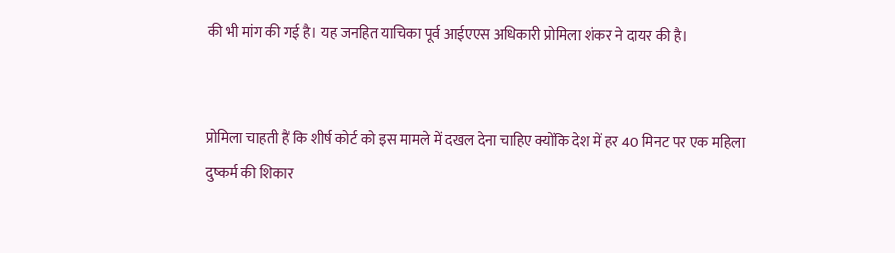की भी मांग की गई है। यह जनहित याचिका पूर्व आईएएस अधिकारी प्रोमिला शंकर ने दायर की है।


प्रोमिला चाहती हैं कि शीर्ष कोर्ट को इस मामले में दखल देना चाहिए क्योंकि देश में हर 40 मिनट पर एक महिला दुष्कर्म की शिकार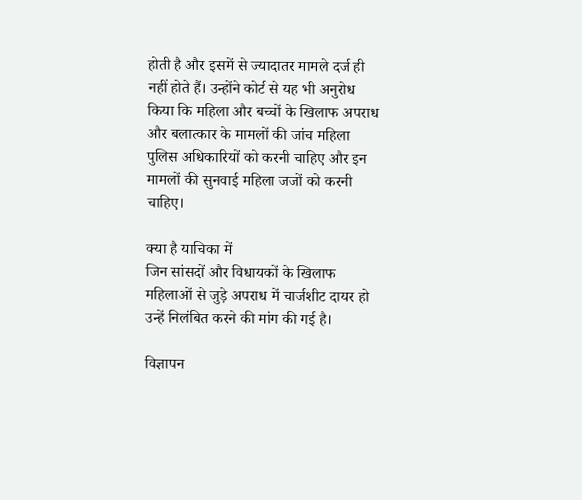होती है और इसमें से ज्यादातर मामले दर्ज ही नहीं होते हैं। उन्होंने कोर्ट से यह भी अनुरोध किया कि महिला और बच्चों के खिलाफ अपराध और बलात्कार के मामलों की जांच महिला पुलिस अधिकारियों को करनी चाहिए और इन मामलों की सुनवाई महिला जजों को करनी चाहिए।

क्या है याचिका में
जिन सांसदों और विधायकों के खिलाफ महिलाओं से जुड़े अपराध में चार्जशीट दायर हो उन्हें निलंबित करने की मांग की गई है।

विज्ञापन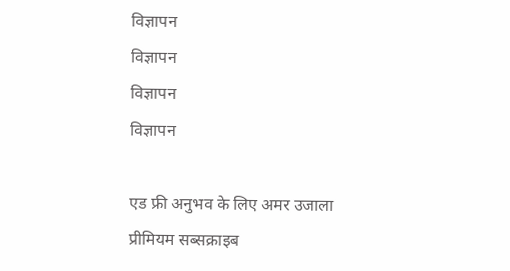विज्ञापन
विज्ञापन
विज्ञापन
विज्ञापन

एड फ्री अनुभव के लिए अमर उजाला प्रीमियम सब्सक्राइब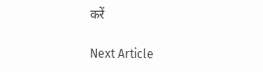करें

Next Article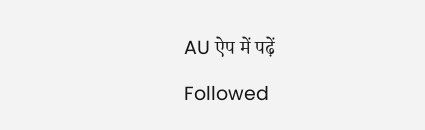AU ऐप में पढ़ें

Followed